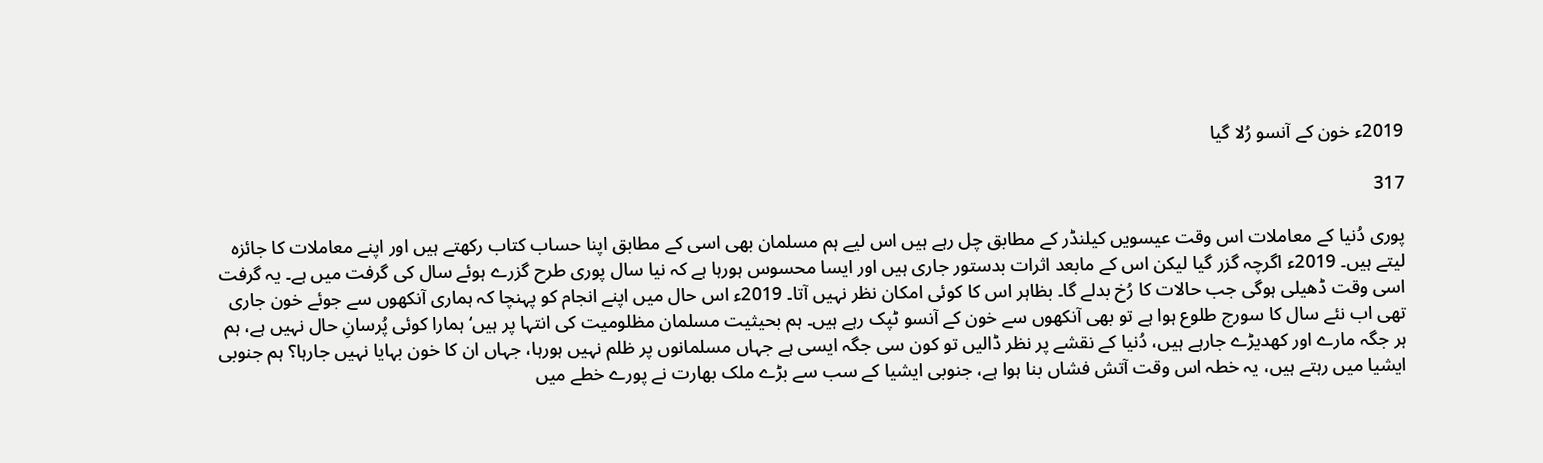2019ء خون کے آنسو رُلا گیا

317

پوری دُنیا کے معاملات اس وقت عیسویں کیلنڈر کے مطابق چل رہے ہیں اس لیے ہم مسلمان بھی اسی کے مطابق اپنا حساب کتاب رکھتے ہیں اور اپنے معاملات کا جائزہ لیتے ہیں۔ 2019ء اگرچہ گزر گیا لیکن اس کے مابعد اثرات بدستور جاری ہیں اور ایسا محسوس ہورہا ہے کہ نیا سال پوری طرح گزرے ہوئے سال کی گرفت میں ہے۔ یہ گرفت اسی وقت ڈھیلی ہوگی جب حالات کا رُخ بدلے گا۔ بظاہر اس کا کوئی امکان نظر نہیں آتا۔ 2019ء اس حال میں اپنے انجام کو پہنچا کہ ہماری آنکھوں سے جوئے خون جاری تھی اب نئے سال کا سورج طلوع ہوا ہے تو بھی آنکھوں سے خون کے آنسو ٹپک رہے ہیں۔ ہم بحیثیت مسلمان مظلومیت کی انتہا پر ہیں‘ ہمارا کوئی پُرسانِ حال نہیں ہے، ہم ہر جگہ مارے اور کھدیڑے جارہے ہیں، دُنیا کے نقشے پر نظر ڈالیں تو کون سی جگہ ایسی ہے جہاں مسلمانوں پر ظلم نہیں ہورہا، جہاں ان کا خون بہایا نہیں جارہا؟ ہم جنوبی ایشیا میں رہتے ہیں، یہ خطہ اس وقت آتش فشاں بنا ہوا ہے، جنوبی ایشیا کے سب سے بڑے ملک بھارت نے پورے خطے میں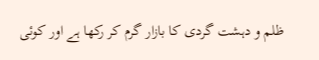ظلم و دہشت گردی کا بازار گرم کر رکھا ہے اور کوئی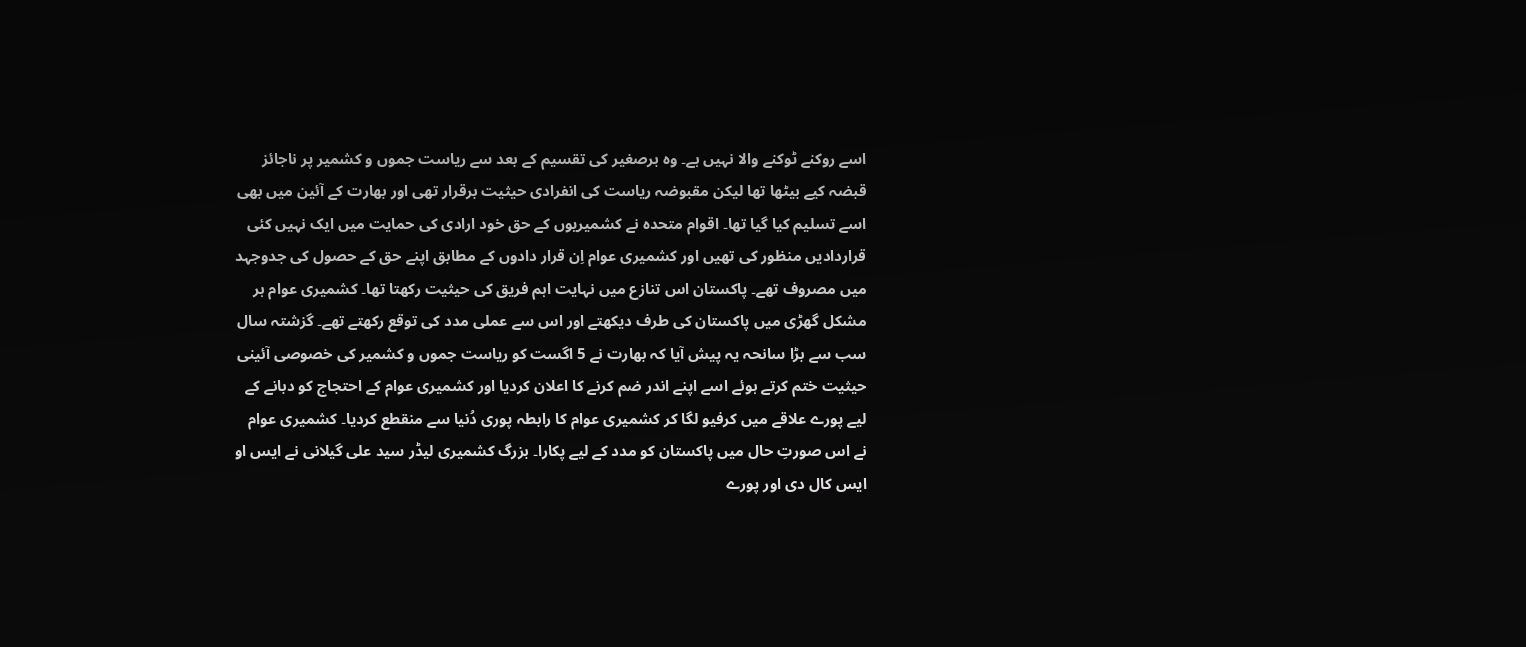اسے روکنے ٹوکنے والا نہیں ہے۔ وہ برصغیر کی تقسیم کے بعد سے ریاست جموں و کشمیر پر ناجائز قبضہ کیے بیٹھا تھا لیکن مقبوضہ ریاست کی انفرادی حیثیت برقرار تھی اور بھارت کے آئین میں بھی اسے تسلیم کیا گیا تھا۔ اقوام متحدہ نے کشمیریوں کے حق خود ارادی کی حمایت میں ایک نہیں کئی قراردادیں منظور کی تھیں اور کشمیری عوام اِن قرار دادوں کے مطابق اپنے حق کے حصول کی جدوجہد میں مصروف تھے۔ پاکستان اس تنازع میں نہایت اہم فریق کی حیثیت رکھتا تھا۔ کشمیری عوام ہر مشکل گھڑی میں پاکستان کی طرف دیکھتے اور اس سے عملی مدد کی توقع رکھتے تھے۔ گزشتہ سال سب سے بڑا سانحہ یہ پیش آیا کہ بھارت نے 5 اگست کو ریاست جموں و کشمیر کی خصوصی آئینی حیثیت ختم کرتے ہوئے اسے اپنے اندر ضم کرنے کا اعلان کردیا اور کشمیری عوام کے احتجاج کو دبانے کے لیے پورے علاقے میں کرفیو لگا کر کشمیری عوام کا رابطہ پوری دُنیا سے منقطع کردیا۔ کشمیری عوام نے اس صورتِ حال میں پاکستان کو مدد کے لیے پکارا۔ بزرگ کشمیری لیڈر سید علی گیلانی نے ایس او ایس کال دی اور پورے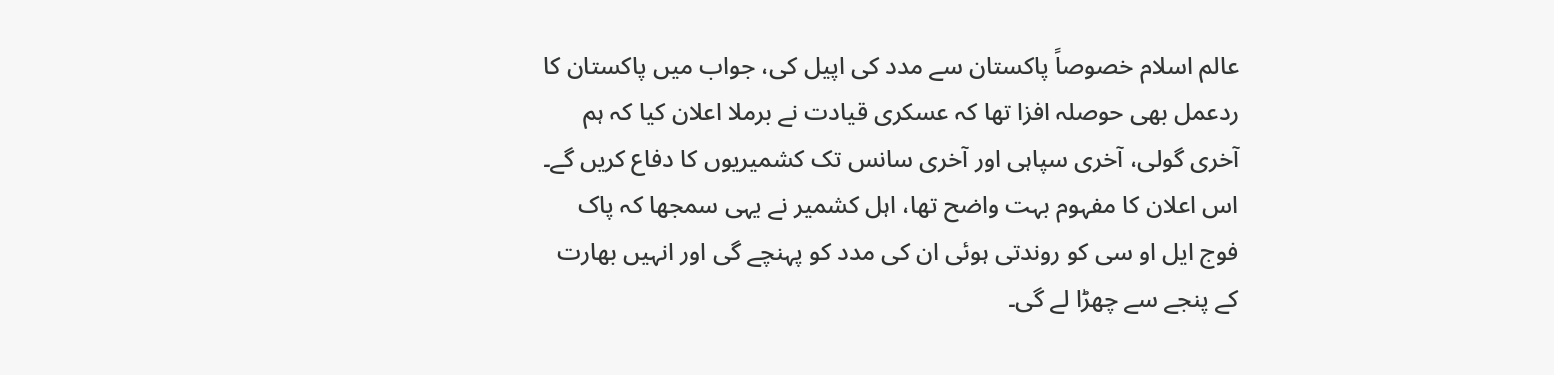عالم اسلام خصوصاً پاکستان سے مدد کی اپیل کی، جواب میں پاکستان کا ردعمل بھی حوصلہ افزا تھا کہ عسکری قیادت نے برملا اعلان کیا کہ ہم آخری گولی، آخری سپاہی اور آخری سانس تک کشمیریوں کا دفاع کریں گے۔ اس اعلان کا مفہوم بہت واضح تھا، اہل کشمیر نے یہی سمجھا کہ پاک فوج ایل او سی کو روندتی ہوئی ان کی مدد کو پہنچے گی اور انہیں بھارت کے پنجے سے چھڑا لے گی۔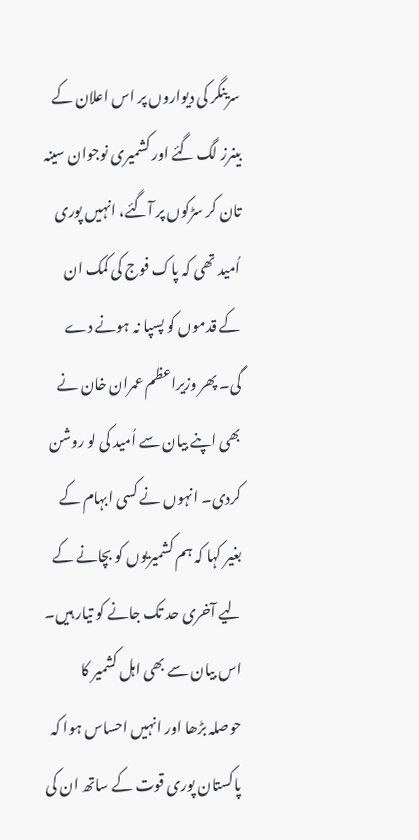سرینگر کی دیواروں پر اس اعلان کے بینرز لگ گئے اور کشمیری نوجوان سینہ تان کر سڑکوں پر آگئے، انہیں پوری اُمید تھی کہ پاک فوج کی کمک ان کے قدموں کو پسپا نہ ہونے دے گی۔ پھر وزیراعظم عمران خان نے بھی اپنے بیان سے اُمید کی لو روشن کردی۔ انہوں نے کسی ابہام کے بغیر کہا کہ ہم کشمیریوں کو بچانے کے لیے آخری حد تک جانے کو تیار ہیں۔ اس بیان سے بھی اہل کشمیر کا حوصلہ بڑھا اور انہیں احساس ہوا کہ پاکستان پوری قوت کے ساتھ ان کی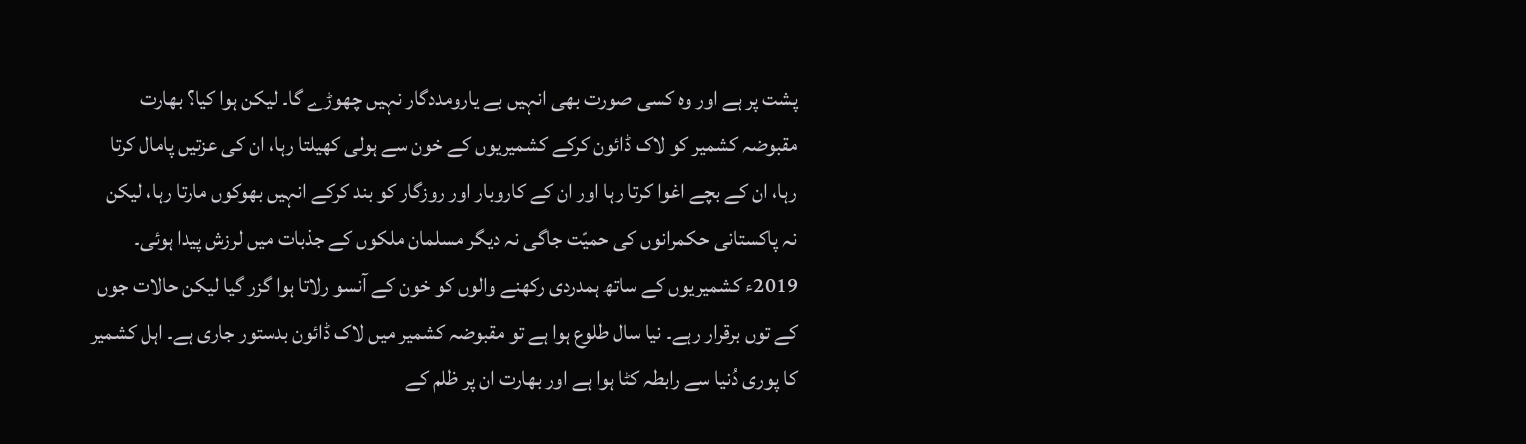پشت پر ہے اور وہ کسی صورت بھی انہیں بے یارومددگار نہیں چھوڑے گا۔ لیکن ہوا کیا؟ بھارت مقبوضہ کشمیر کو لاک ڈائون کرکے کشمیریوں کے خون سے ہولی کھیلتا رہا، ان کی عزتیں پامال کرتا رہا، ان کے بچے اغوا کرتا رہا اور ان کے کاروبار اور روزگار کو بند کرکے انہیں بھوکوں مارتا رہا، لیکن نہ پاکستانی حکمرانوں کی حمیّت جاگی نہ دیگر مسلمان ملکوں کے جذبات میں لرزش پیدا ہوئی۔ 2019ء کشمیریوں کے ساتھ ہمدردی رکھنے والوں کو خون کے آنسو رلاتا ہوا گزر گیا لیکن حالات جوں کے توں برقرار رہے۔ نیا سال طلوع ہوا ہے تو مقبوضہ کشمیر میں لاک ڈائون بدستور جاری ہے۔ اہل کشمیر کا پوری دُنیا سے رابطہ کٹا ہوا ہے اور بھارت ان پر ظلم کے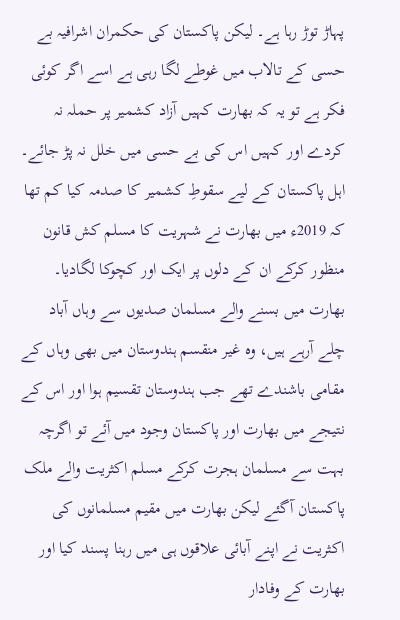پہاڑ توڑ رہا ہے۔ لیکن پاکستان کی حکمران اشرافیہ بے حسی کے تالاب میں غوطے لگا رہی ہے اسے اگر کوئی فکر ہے تو یہ کہ بھارت کہیں آزاد کشمیر پر حملہ نہ کردے اور کہیں اس کی بے حسی میں خلل نہ پڑ جائے۔
اہل پاکستان کے لیے سقوطِ کشمیر کا صدمہ کیا کم تھا کہ 2019ء میں بھارت نے شہریت کا مسلم کش قانون منظور کرکے ان کے دلوں پر ایک اور کچوکا لگادیا۔ بھارت میں بسنے والے مسلمان صدیوں سے وہاں آباد چلے آرہے ہیں، وہ غیر منقسم ہندوستان میں بھی وہاں کے مقامی باشندے تھے جب ہندوستان تقسیم ہوا اور اس کے نتیجے میں بھارت اور پاکستان وجود میں آئے تو اگرچہ بہت سے مسلمان ہجرت کرکے مسلم اکثریت والے ملک پاکستان آگئے لیکن بھارت میں مقیم مسلمانوں کی اکثریت نے اپنے آبائی علاقوں ہی میں رہنا پسند کیا اور بھارت کے وفادار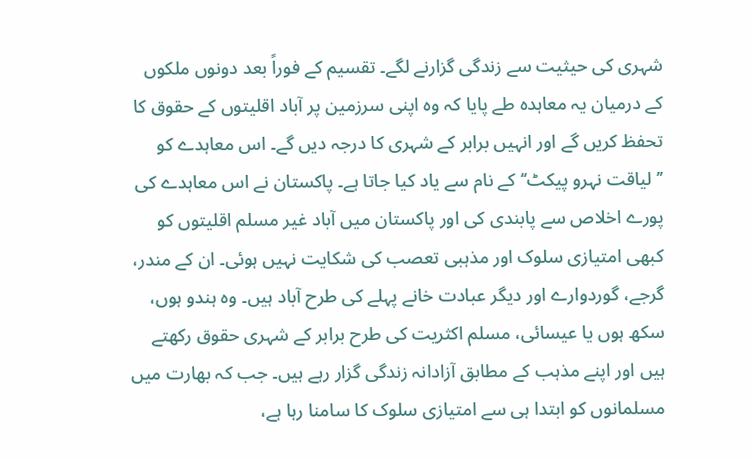شہری کی حیثیت سے زندگی گزارنے لگے۔ تقسیم کے فوراً بعد دونوں ملکوں کے درمیان یہ معاہدہ طے پایا کہ وہ اپنی سرزمین پر آباد اقلیتوں کے حقوق کا تحفظ کریں گے اور انہیں برابر کے شہری کا درجہ دیں گے۔ اس معاہدے کو ’’لیاقت نہرو پیکٹ‘‘ کے نام سے یاد کیا جاتا ہے۔ پاکستان نے اس معاہدے کی پورے اخلاص سے پابندی کی اور پاکستان میں آباد غیر مسلم اقلیتوں کو کبھی امتیازی سلوک اور مذہبی تعصب کی شکایت نہیں ہوئی۔ ان کے مندر، گرجے، گوردوارے اور دیگر عبادت خانے پہلے کی طرح آباد ہیں۔ وہ ہندو ہوں، سکھ ہوں یا عیسائی، مسلم اکثریت کی طرح برابر کے شہری حقوق رکھتے ہیں اور اپنے مذہب کے مطابق آزادانہ زندگی گزار رہے ہیں۔ جب کہ بھارت میں مسلمانوں کو ابتدا ہی سے امتیازی سلوک کا سامنا رہا ہے،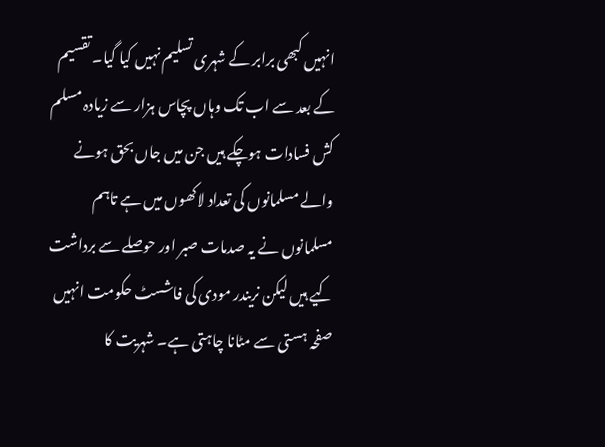انہیں کبھی برابر کے شہری تسلیم نہیں کیا گیا۔ تقسیم کے بعد سے اب تک وہاں پچاس ہزار سے زیادہ مسلم کش فسادات ہوچکے ہیں جن میں جاں بحق ہونے والے مسلمانوں کی تعداد لاکھوں میں ہے تاہم مسلمانوں نے یہ صدمات صبر اور حوصلے سے برداشت کیے ہیں لیکن نریندر مودی کی فاشسٹ حکومت انہیں صفحہ ہستی سے مٹانا چاہتی ہے۔ شہریت کا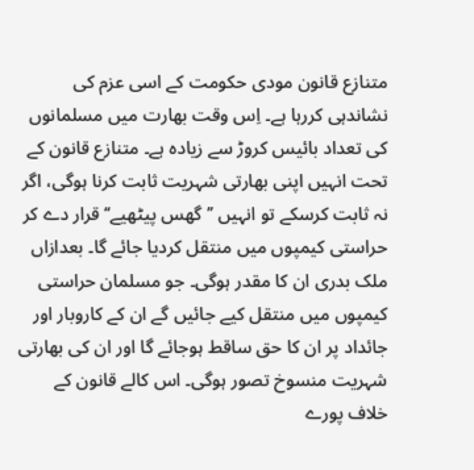متنازع قانون مودی حکومت کے اسی عزم کی نشاندہی کررہا ہے۔ اِس وقت بھارت میں مسلمانوں کی تعداد بائیس کروڑ سے زیادہ ہے۔ متنازع قانون کے تحت انہیں اپنی بھارتی شہریت ثابت کرنا ہوگی، اگر نہ ثابت کرسکے تو انہیں ’’گھس پیٹھیے‘‘ قرار دے کر حراستی کیمپوں میں منتقل کردیا جائے گا۔ بعدازاں ملک بدری ان کا مقدر ہوگی۔ جو مسلمان حراستی کیمپوں میں منتقل کیے جائیں گے ان کے کاروبار اور جائداد پر ان کا حق ساقط ہوجائے گا اور ان کی بھارتی شہریت منسوخ تصور ہوگی۔ اس کالے قانون کے خلاف پورے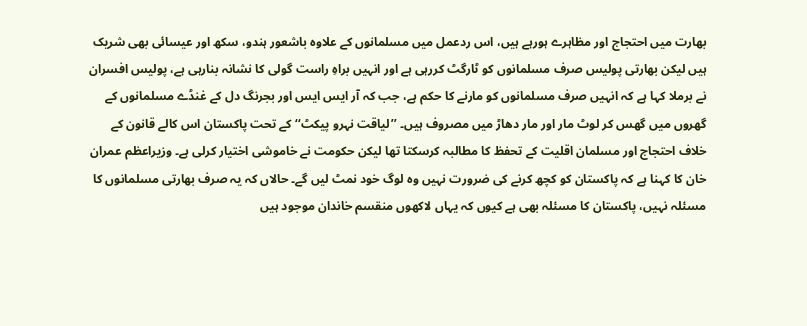بھارت میں احتجاج اور مظاہرے ہورہے ہیں، اس ردعمل میں مسلمانوں کے علاوہ باشعور ہندو، سکھ اور عیسائی بھی شریک ہیں لیکن بھارتی پولیس صرف مسلمانوں کو ٹارگٹ کررہی ہے اور انہیں براہِ راست گولی کا نشانہ بنارہی ہے، پولیس افسران نے برملا کہا ہے کہ انہیں صرف مسلمانوں کو مارنے کا حکم ہے، جب کہ آر ایس ایس اور بجرنگ دل کے غنڈے مسلمانوں کے گھروں میں گھس کر لوٹ مار اور مار دھاڑ میں مصروف ہیں۔ ’’لیاقت نہرو پیکٹ‘‘ کے تحت پاکستان اس کالے قانون کے خلاف احتجاج اور مسلمان اقلیت کے تحفظ کا مطالبہ کرسکتا تھا لیکن حکومت نے خاموشی اختیار کرلی ہے۔ وزیراعظم عمران خان کا کہنا ہے کہ پاکستان کو کچھ کرنے کی ضرورت نہیں وہ لوگ خود نمٹ لیں گے۔ حالاں کہ یہ صرف بھارتی مسلمانوں کا مسئلہ نہیں، پاکستان کا مسئلہ بھی ہے کیوں کہ یہاں لاکھوں منقسم خاندان موجود ہیں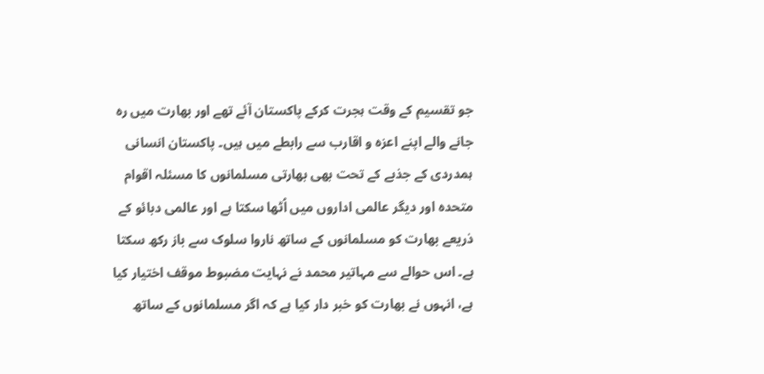جو تقسیم کے وقت ہجرت کرکے پاکستان آئے تھے اور بھارت میں رہ جانے والے اپنے اعزہ و اقارب سے رابطے میں ہیں۔ پاکستان انسانی ہمدردی کے جذبے کے تحت بھی بھارتی مسلمانوں کا مسئلہ اقوام متحدہ اور دیگر عالمی اداروں میں اُٹھا سکتا ہے اور عالمی دبائو کے ذریعے بھارت کو مسلمانوں کے ساتھ ناروا سلوک سے باز رکھ سکتا ہے۔ اس حوالے سے مہاتیر محمد نے نہایت مضبوط موقف اختیار کیا ہے، انہوں نے بھارت کو خبر دار کیا ہے کہ اگر مسلمانوں کے ساتھ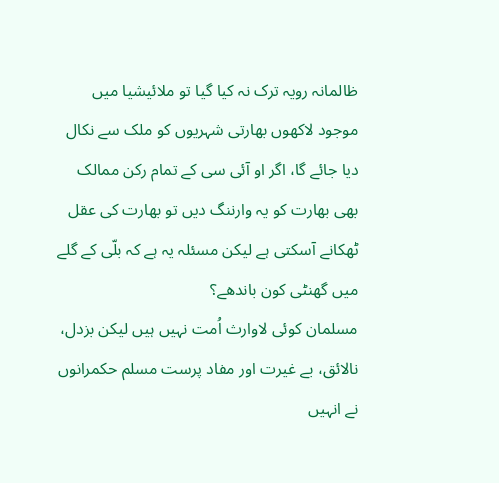ظالمانہ رویہ ترک نہ کیا گیا تو ملائیشیا میں موجود لاکھوں بھارتی شہریوں کو ملک سے نکال دیا جائے گا، اگر او آئی سی کے تمام رکن ممالک بھی بھارت کو یہ وارننگ دیں تو بھارت کی عقل ٹھکانے آسکتی ہے لیکن مسئلہ یہ ہے کہ بلّی کے گلے میں گھنٹی کون باندھے؟
مسلمان کوئی لاوارث اُمت نہیں ہیں لیکن بزدل، نالائق، بے غیرت اور مفاد پرست مسلم حکمرانوں نے انہیں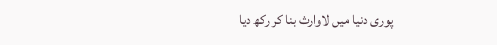پوری دنیا میں لاوارث بنا کر رکھ دیا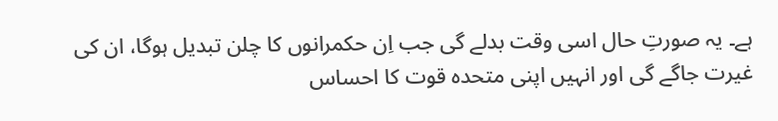ہے۔ یہ صورتِ حال اسی وقت بدلے گی جب اِن حکمرانوں کا چلن تبدیل ہوگا، ان کی غیرت جاگے گی اور انہیں اپنی متحدہ قوت کا احساس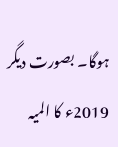ہوگا۔ بصورت دیگر 2019ء کا المیہ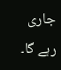جاری رہے گا۔